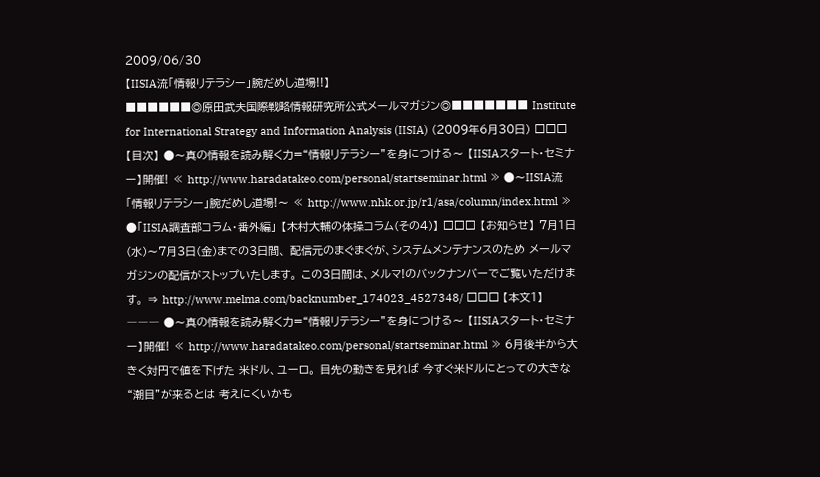2009/06/30
【IISIA流「情報リテラシー」腕だめし道場!!】
■■■■■■◎原田武夫国際戦略情報研究所公式メールマガジン◎■■■■■■■ Institute for International Strategy and Information Analysis (IISIA) (2009年6月30日) □□□ 【目次】 ●〜真の情報を読み解く力=“情報リテラシー”を身につける〜 【IISIAスタート・セミナー】開催! ≪ http://www.haradatakeo.com/personal/startseminar.html ≫ ●〜IISIA流「情報リテラシー」腕だめし道場!〜 ≪ http://www.nhk.or.jp/r1/asa/column/index.html ≫ ●「IISIA調査部コラム・番外編」 【木村大輔の体操コラム(その4)】 □□□ 【お知らせ】 7月1日(水)〜7月3日(金)までの3日間、 配信元のまぐまぐが、システムメンテナンスのため メールマガジンの配信がストップいたします。 この3日間は、メルマ!のバックナンバーでご覧いただけます。 ⇒ http://www.melma.com/backnumber_174023_4527348/ □□□ 【本文1】 ――― ●〜真の情報を読み解く力=“情報リテラシー”を身につける〜 【IISIAスタート・セミナー】開催! ≪ http://www.haradatakeo.com/personal/startseminar.html ≫ 6月後半から大きく対円で値を下げた 米ドル、ユーロ。 目先の動きを見れば 今すぐ米ドルにとっての大きな“潮目”が来るとは 考えにくいかも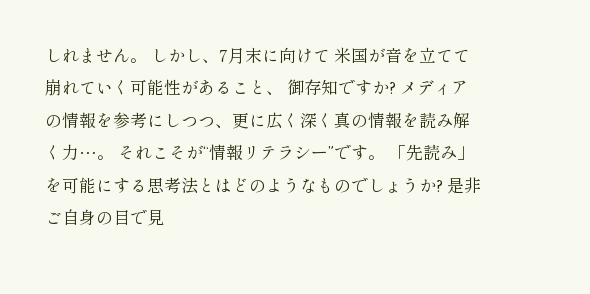しれません。 しかし、7月末に向けて 米国が音を立てて崩れていく可能性があること、 御存知ですか? メディアの情報を参考にしつつ、更に広く深く真の情報を読み解く力…。 それこそが“情報リテラシー”です。 「先読み」を可能にする思考法とはどのようなものでしょうか? 是非ご自身の目で見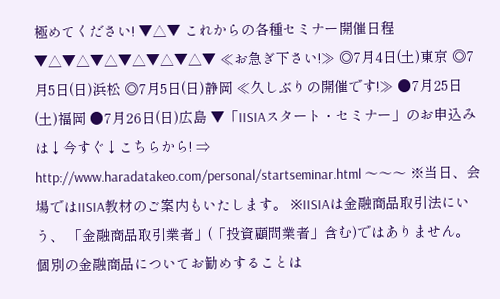極めてください! ▼△▼ これからの各種セミナー開催日程 ▼△▼△▼△▼△▼△▼△▼ ≪お急ぎ下さい!≫ ◎7月4日(土)東京 ◎7月5日(日)浜松 ◎7月5日(日)静岡 ≪久しぶりの開催です!≫ ●7月25日(土)福岡 ●7月26日(日)広島 ▼「IISIAスタート・セミナー」のお申込みは↓今すぐ↓こちらから! ⇒ http://www.haradatakeo.com/personal/startseminar.html 〜〜〜 ※当日、会場ではIISIA教材のご案内もいたします。 ※IISIAは金融商品取引法にいう、 「金融商品取引業者」(「投資顧問業者」含む)ではありません。 個別の金融商品についてお勧めすることは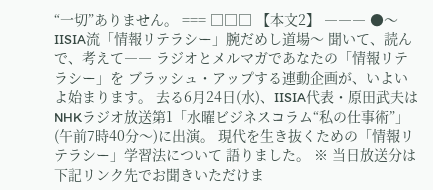“一切”ありません。 === □□□ 【本文2】 ――― ●〜IISIA流「情報リテラシー」腕だめし道場〜 聞いて、読んで、考えて―― ラジオとメルマガであなたの「情報リテラシー」を ブラッシュ・アップする連動企画が、いよいよ始まります。 去る6月24日(水)、IISIA代表・原田武夫は NHKラジオ放送第1「水曜ビジネスコラム“私の仕事術”」 (午前7時40分〜)に出演。 現代を生き抜くための「情報リテラシー」学習法について 語りました。 ※ 当日放送分は下記リンク先でお聞きいただけま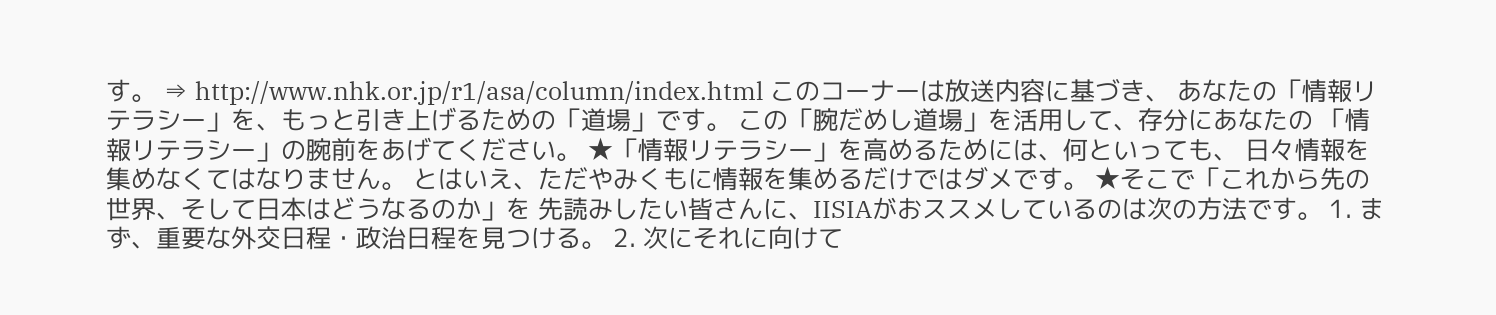す。 ⇒ http://www.nhk.or.jp/r1/asa/column/index.html このコーナーは放送内容に基づき、 あなたの「情報リテラシー」を、もっと引き上げるための「道場」です。 この「腕だめし道場」を活用して、存分にあなたの 「情報リテラシー」の腕前をあげてください。 ★「情報リテラシー」を高めるためには、何といっても、 日々情報を集めなくてはなりません。 とはいえ、ただやみくもに情報を集めるだけではダメです。 ★そこで「これから先の世界、そして日本はどうなるのか」を 先読みしたい皆さんに、IISIAがおススメしているのは次の方法です。 1. まず、重要な外交日程・政治日程を見つける。 2. 次にそれに向けて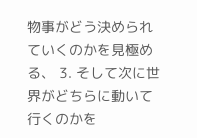物事がどう決められていくのかを見極める、 3. そして次に世界がどちらに動いて行くのかを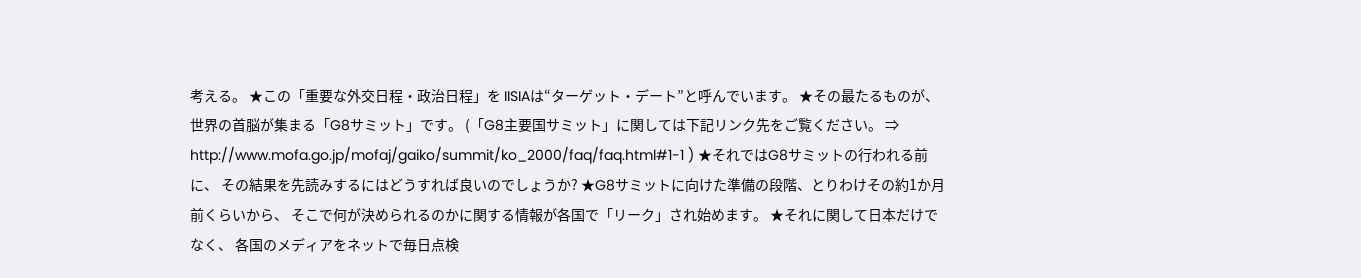考える。 ★この「重要な外交日程・政治日程」を IISIAは“ターゲット・デート”と呼んでいます。 ★その最たるものが、 世界の首脳が集まる「G8サミット」です。 (「G8主要国サミット」に関しては下記リンク先をご覧ください。 ⇒ http://www.mofa.go.jp/mofaj/gaiko/summit/ko_2000/faq/faq.html#1-1 ) ★それではG8サミットの行われる前に、 その結果を先読みするにはどうすれば良いのでしょうか? ★G8サミットに向けた準備の段階、とりわけその約1か月前くらいから、 そこで何が決められるのかに関する情報が各国で「リーク」され始めます。 ★それに関して日本だけでなく、 各国のメディアをネットで毎日点検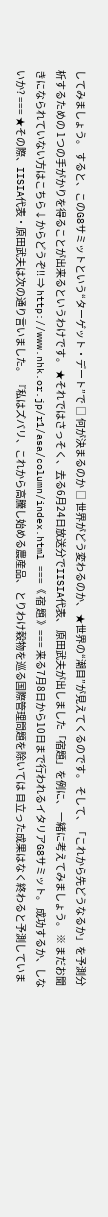してみましょう。 すると、このG8サミットという“ターゲット・デート”で □ 何が決まるのか □ 世界がどう変わるのか、 ★世界の“潮目”が見えてくるのです。 そして、「これから先どうなるか」を予測分析するための 1つの手がかりを得ることが出来るというわけです。 ★それではさっそく、去る6月24日放送分でIISIA代表、 原田武夫が出しました「宿題」を例に、 一緒に考えてみましょう。 ※ まだお聞きになられていない方はこちら↓からどうぞ!! ⇒ http://www.nhk.or.jp/r1/asa/column/index.html ===《 宿 題 》=== 来る7月8日から10日まで行われるイタリアG8サミット。 成功するか、しないか? === ★その際、IISIA代表・原田武夫は次の通り言いました。 『私はズバリ、これから高騰し始める農産品、 とりわけ穀物を巡る国際管理問題を除いては 目立った成果はなく終わると予測していま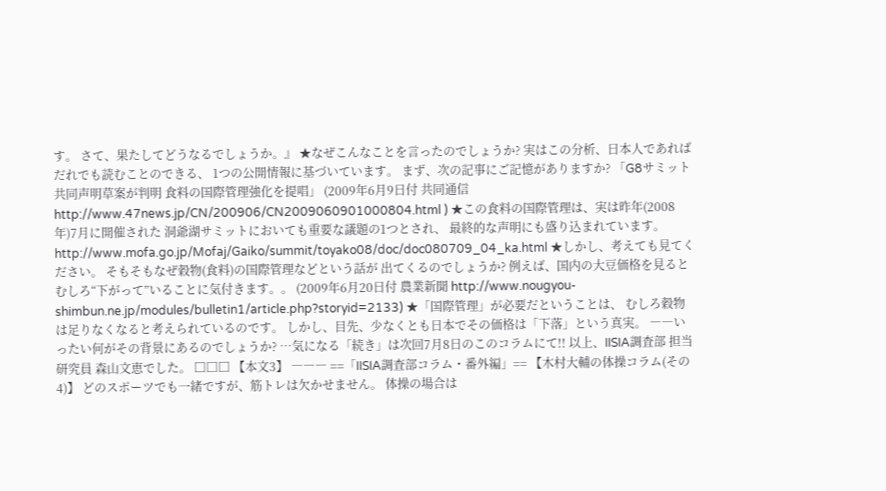す。 さて、果たしてどうなるでしょうか。』 ★なぜこんなことを言ったのでしょうか? 実はこの分析、日本人であればだれでも読むことのできる、 1つの公開情報に基づいています。 まず、次の記事にご記憶がありますか? 「G8サミット共同声明草案が判明 食料の国際管理強化を提唱」 (2009年6月9日付 共同通信 http://www.47news.jp/CN/200906/CN2009060901000804.html ) ★この食料の国際管理は、実は昨年(2008年)7月に開催された 洞爺湖サミットにおいても重要な議題の1つとされ、 最終的な声明にも盛り込まれています。 http://www.mofa.go.jp/Mofaj/Gaiko/summit/toyako08/doc/doc080709_04_ka.html ★しかし、考えても見てください。 そもそもなぜ穀物(食料)の国際管理などという話が 出てくるのでしょうか? 例えば、国内の大豆価格を見るとむしろ“下がって”いることに気付きます。。 (2009年6月20日付 農業新聞 http://www.nougyou-shimbun.ne.jp/modules/bulletin1/article.php?storyid=2133) ★「国際管理」が必要だということは、 むしろ穀物は足りなくなると考えられているのです。 しかし、目先、少なくとも日本でその価格は「下落」という真実。 ――いったい何がその背景にあるのでしょうか? …気になる「続き」は次回7月8日のこのコラムにて!! 以上、IISIA調査部 担当研究員 森山文恵でした。 □□□ 【本文3】 ――― ==「IISIA調査部コラム・番外編」== 【木村大輔の体操コラム(その4)】 どのスポーツでも一緒ですが、筋トレは欠かせません。 体操の場合は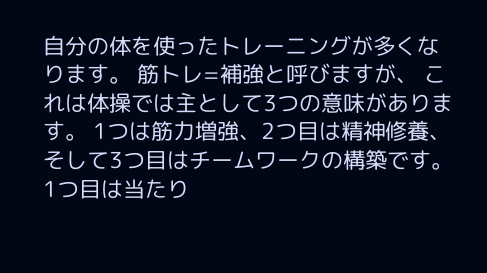自分の体を使ったトレーニングが多くなります。 筋トレ=補強と呼びますが、 これは体操では主として3つの意味があります。 1つは筋力増強、2つ目は精神修養、 そして3つ目はチームワークの構築です。 1つ目は当たり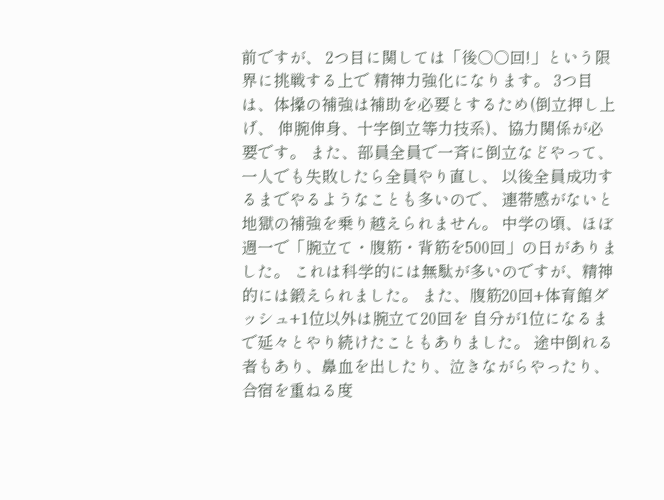前ですが、 2つ目に関しては「後○○回!」という限界に挑戦する上で 精神力強化になります。 3つ目は、体操の補強は補助を必要とするため(倒立押し上げ、 伸腕伸身、十字倒立等力技系)、協力関係が必要です。 また、部員全員で一斉に倒立などやって、一人でも失敗したら全員やり直し、 以後全員成功するまでやるようなことも多いので、 連帯感がないと地獄の補強を乗り越えられません。 中学の頃、ほぼ週一で「腕立て・腹筋・背筋を500回」の日がありました。 これは科学的には無駄が多いのですが、精神的には鍛えられました。 また、腹筋20回+体育館ダッシュ+1位以外は腕立て20回を 自分が1位になるまで延々とやり続けたこともありました。 途中倒れる者もあり、鼻血を出したり、泣きながらやったり、 合宿を重ねる度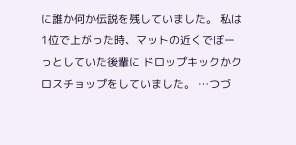に誰か何か伝説を残していました。 私は1位で上がった時、マットの近くでぼーっとしていた後輩に ドロップキックかクロスチョップをしていました。 …つづ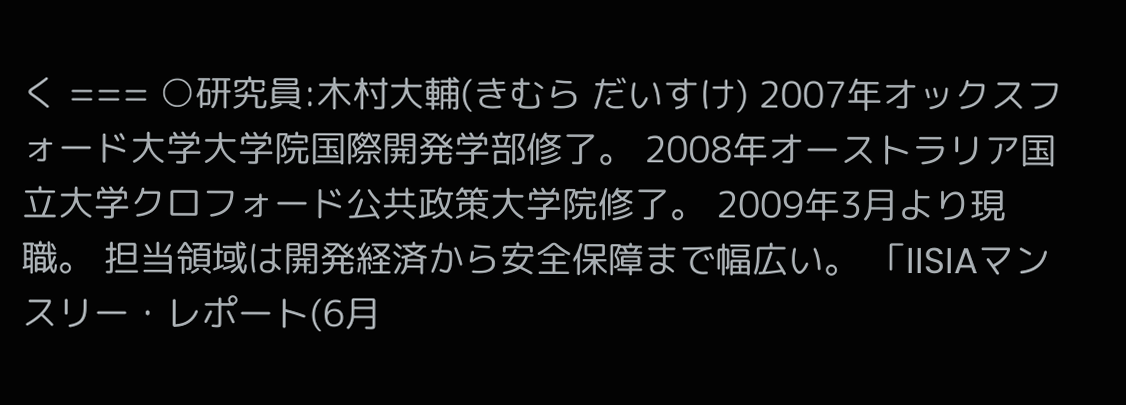く === ○研究員:木村大輔(きむら だいすけ) 2007年オックスフォード大学大学院国際開発学部修了。 2008年オーストラリア国立大学クロフォード公共政策大学院修了。 2009年3月より現職。 担当領域は開発経済から安全保障まで幅広い。 「IISIAマンスリー・レポート(6月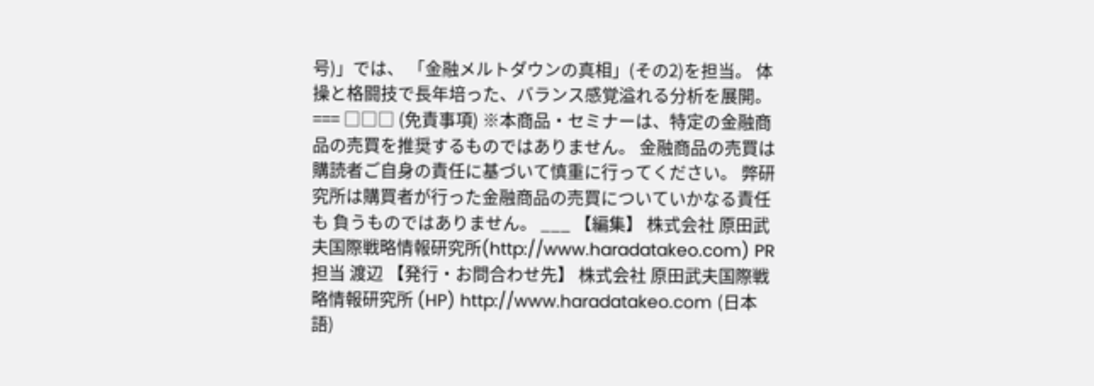号)」では、 「金融メルトダウンの真相」(その2)を担当。 体操と格闘技で長年培った、バランス感覚溢れる分析を展開。 === □□□ (免責事項) ※本商品・セミナーは、特定の金融商品の売買を推奨するものではありません。 金融商品の売買は購読者ご自身の責任に基づいて慎重に行ってください。 弊研究所は購買者が行った金融商品の売買についていかなる責任も 負うものではありません。 ___ 【編集】 株式会社 原田武夫国際戦略情報研究所(http://www.haradatakeo.com) PR担当 渡辺 【発行・お問合わせ先】 株式会社 原田武夫国際戦略情報研究所 (HP) http://www.haradatakeo.com (日本語)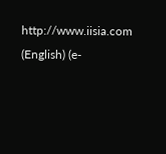http://www.iisia.com (English) (e-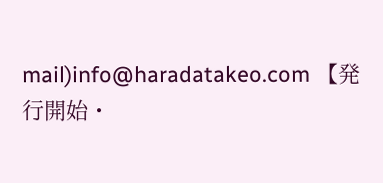mail)info@haradatakeo.com 【発行開始・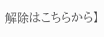解除はこちらから】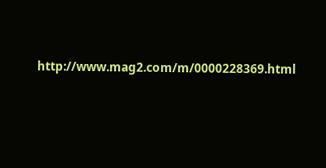http://www.mag2.com/m/0000228369.html